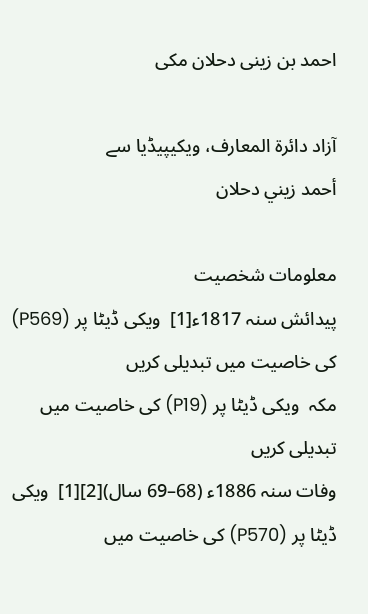احمد بن زینی دحلان مکی

آزاد دائرۃ المعارف، ویکیپیڈیا سے
أحمد زيني دحلان

معلومات شخصیت
پیدائش سنہ 1817ء[1]  ویکی ڈیٹا پر (P569) کی خاصیت میں تبدیلی کریں
مکہ  ویکی ڈیٹا پر (P19) کی خاصیت میں تبدیلی کریں
وفات سنہ 1886ء (68–69 سال)[2][1]  ویکی ڈیٹا پر (P570) کی خاصیت میں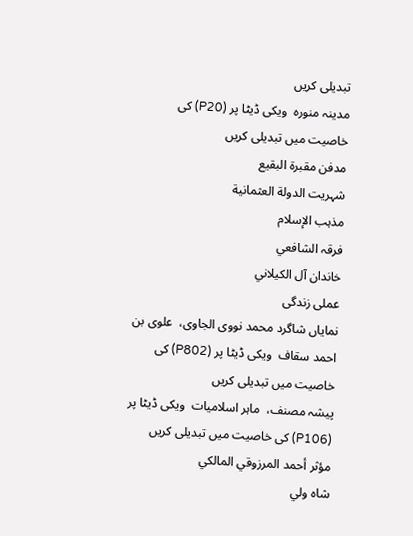تبدیلی کریں
مدینہ منورہ  ویکی ڈیٹا پر (P20) کی خاصیت میں تبدیلی کریں
مدفن مقبرة البقيع
شہریت الدولة العثمانية
مذہب الإسلام
فرقہ الشافعي
خاندان آل الكيلاني
عملی زندگی
نمایاں شاگرد محمد نووی الجاوی،  علوی بن احمد سقاف  ویکی ڈیٹا پر (P802) کی خاصیت میں تبدیلی کریں
پیشہ مصنف،  ماہر اسلامیات  ویکی ڈیٹا پر (P106) کی خاصیت میں تبدیلی کریں
مؤثر أحمد المرزوقي المالكي
شاه ولي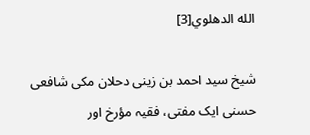الله الدهلوي[3]

شیخ سید احمد بن زینی دحلان مکی شافعی حسنی ایک مفتی، فقیہ مؤرخ اور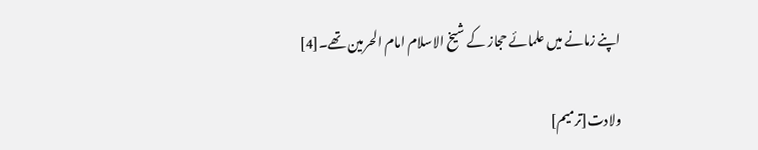اپنے زمانے میں علمائے حجاز کے شیخ الاسلام امام الحرمین تھے۔[4]

ولادت[ترمیم]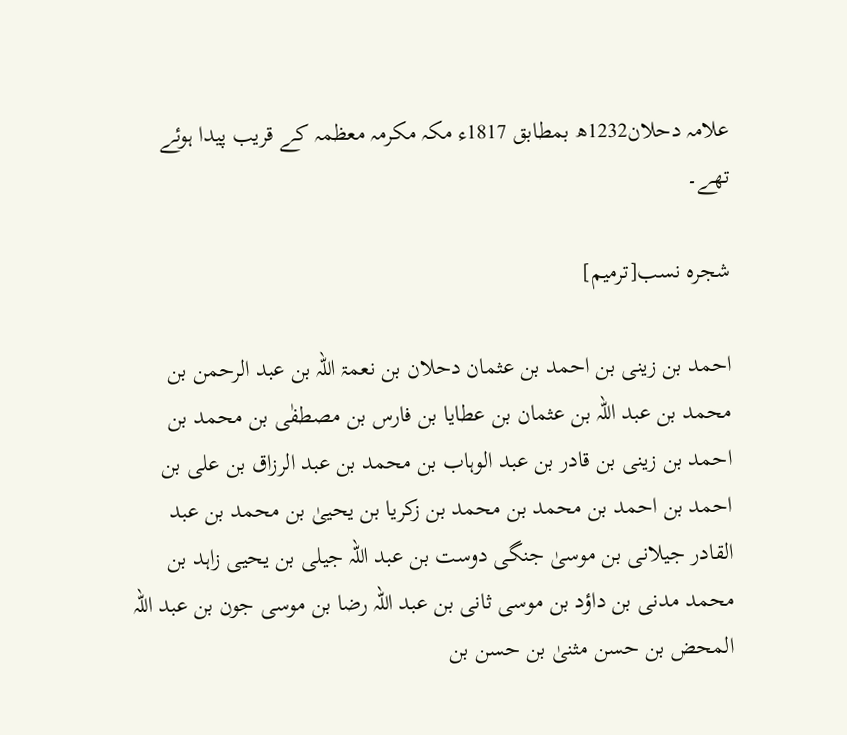علامہ دحلان1232ھ بمطابق 1817ء مکہ مکرمہ معظمہ کے قریب پیدا ہوئے تھے۔

شجرہ نسب[ترمیم]

احمد بن زینی بن احمد بن عثمان دحلان بن نعمۃ اللہ بن عبد الرحمن بن محمد بن عبد اللہ بن عثمان بن عطایا بن فارس بن مصطفٰی بن محمد بن احمد بن زینی بن قادر بن عبد الوہاب بن محمد بن عبد الرزاق بن علی بن احمد بن احمد بن محمد بن محمد بن زکریا بن یحییٰ بن محمد بن عبد القادر جیلانی بن موسیٰ جنگی دوست بن عبد اللہ جیلی بن یحیی زاہد بن محمد مدنی بن داؤد بن موسی ثانی بن عبد اللہ رضا بن موسی جون بن عبد اللہ المحض بن حسن مثنیٰ بن حسن بن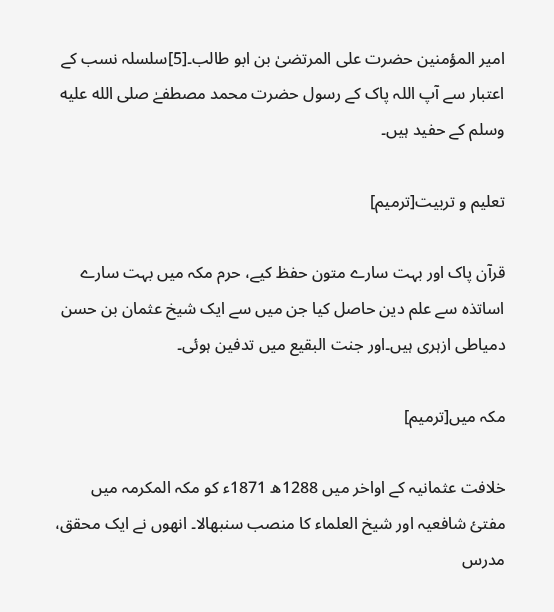امیر المؤمنین حضرت علی المرتضیٰ بن ابو طالب۔[5]سلسلہ نسب کے اعتبار سے آپ اللہ پاک کے رسول حضرت محمد مصطفےٰ صلى الله عليه وسلم کے حفید ہیں۔

تعلیم و تربیت[ترمیم]

قرآن پاک اور بہت سارے متون حفظ کیے، حرم مکہ میں بہت سارے اساتذہ سے علم دین حاصل کیا جن میں سے ایک شیخ عثمان بن حسن دمیاطی ازہری ہیں۔اور جنت البقیع میں تدفین ہوئی۔

مکہ میں[ترمیم]

خلافت عثمانیہ کے اواخر میں 1288ھ 1871ء کو مکہ المکرمہ میں مفتئ شافعیہ اور شیخ العلماء کا منصب سنبھالا۔ انھوں نے ایک محقق، مدرس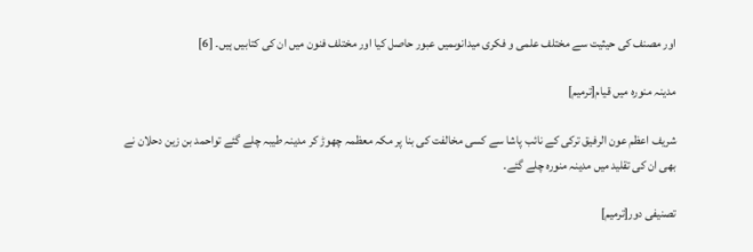اور مصنف کی حیثیت سے مختلف علمی و فکری میدانوںمیں عبور حاصل کیا اور مختلف فنون میں ان کی کتابیں ہیں۔ [6]

مدینہ منورہ میں قیام[ترمیم]

شریف اعظم عون الرفیق ترکی کے نائب پاشا سے کسی مخالفت کی بنا پر مکہ معظمہ چھوڑ کر مدینہ طیبہ چلے گئے تواحمد بن زین دحلان نے بھی ان کی تقلید میں مدینہ منورہ چلے گئے۔

تصنیفی دور[ترمیم]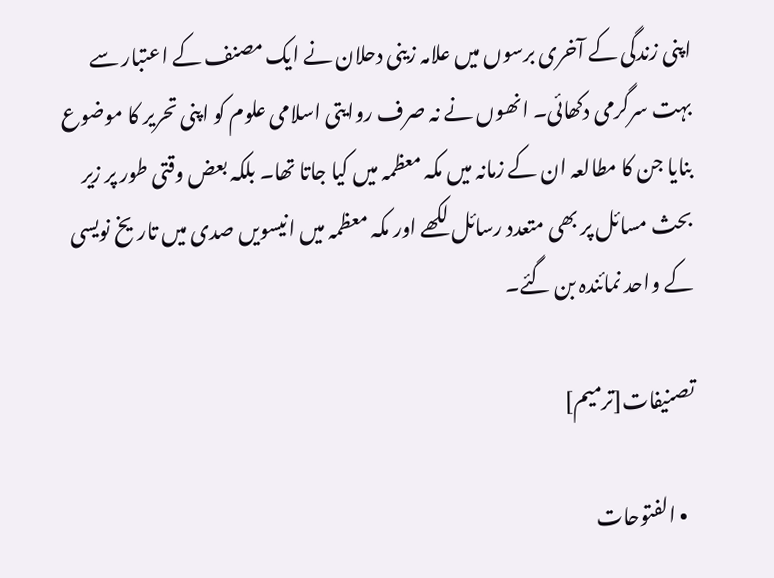اپنی زندگی کے آخری برسوں میں علامہ زینی دحلان نے ایک مصنف کے اعتبار سے بہت سرگرمی دکھائی۔ انھوں نے نہ صرف روایتی اسلامی علوم کو اپنی تحریر کا موضوع بنایا جن کا مطالعہ ان کے زمانہ میں مکہ معظمہ میں کیا جاتا تھا۔ بلکہ بعض وقتی طور پر زیر بحث مسائل پر بھی متعدد رسائل لکھے اور مکہ معظمہ میں انیسویں صدی میں تاریخ نویسی کے واحد نمائندہ بن گئے۔

تصنیفات[ترمیم]

  • الفتوحات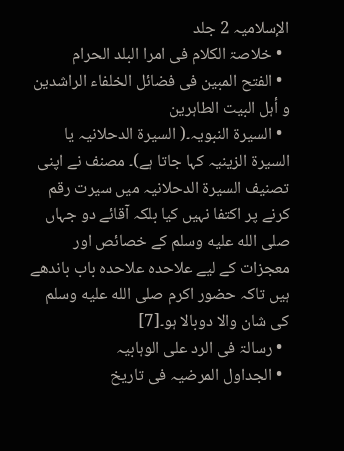الإسلامیہ 2 جلد
  • خلاصۃ الكلام فی امرا البلد الحرام
  • الفتح المبین فی فضائل الخلفاء الراشدین و أہل البیت الطاہرین
  • السیرۃ النبویہ۔( السیرۃ الدحلانیہ یا السیرۃ الزینیہ کہا جاتا ہے)۔ مصنف نے اپنی تصنیف السیرۃ الدحلانیہ میں سیرت رقم کرنے پر اکتفا نہیں کیا بلکہ آقائے دو جہاں صلى الله عليه وسلم کے خصائص اور معجزات کے لیے علاحدہ علاحدہ باب باندھے ہیں تاکہ حضور اکرم صلى الله عليه وسلم کی شان والا دوبالا ہو۔[7]
  • رسالۃ فی الرد على الوہابیہ
  • الجداول المرضيہ فی تاريخ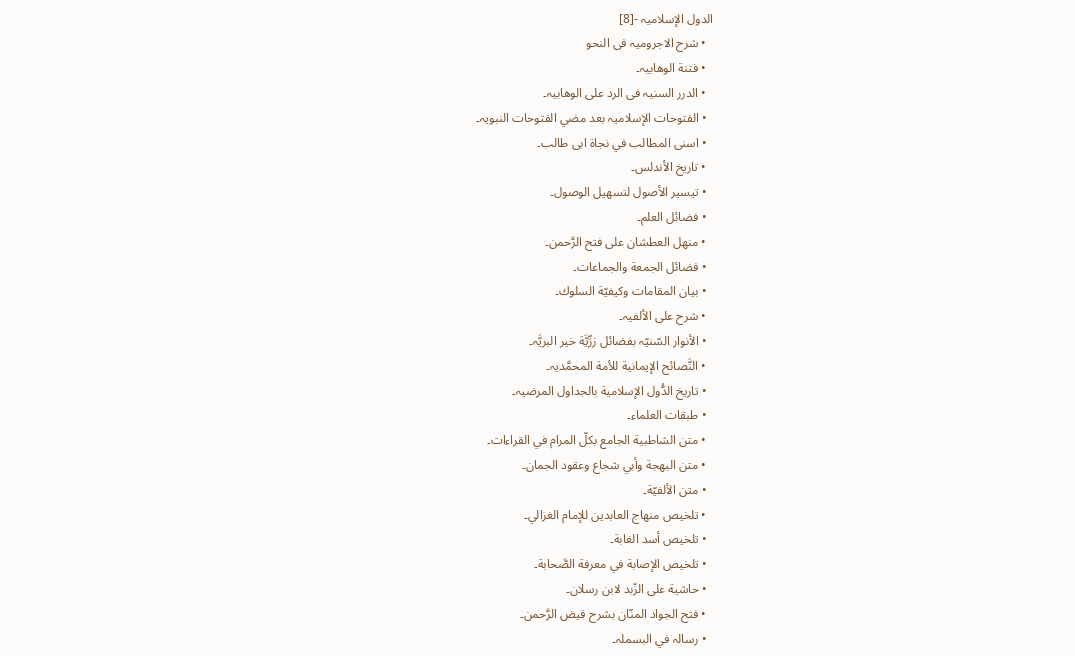الدول الإسلاميہ -[8]
  • شرح الاجرومیہ فی النحو
  • فتنة الوهابيہ۔
  • الدرر السنيہ فی الرد على الوهابيہ۔
  • الفتوحات الإسلاميہ بعد مضي الفتوحات النبويہ۔
  • اسنى المطالب في نجاة ابی طالب۔
  • تاريخ الأندلس۔
  • تيسير الأصول لتسهيل الوصول۔
  • فضائل العلم۔
  • منهل العطشان على فتح الرَّحمن۔
  • فضائل الجمعة والجماعات۔
  • بيان المقامات وكيفيّة السلوك۔
  • شرح على الألفيہ۔
  • الأنوار السّنيّہ بفضائل زرِّيَّة خير البريَّہ۔
  • النَّصائح الإيمانية للأمة المحمَّديہ۔
  • تاريخ الدُّول الإسلامية بالجداول المرضيہ۔
  • طبقات العلماء۔
  • متن الشاطبية الجامع بكلّ المرام في القراءات۔
  • متن البهجة وأبي شجاع وعقود الجمان۔
  • متن الألفيّة۔
  • تلخيص منهاج العابدين للإمام الغزالي۔
  • تلخيص أسد الغابة۔
  • تلخيص الإصابة في معرفة الصَّحابة۔
  • حاشية على الزّبد لابن رسلان۔
  • فتح الجواد المنّان بشرح فيض الرَّحمن۔
  • رسالہ في البسملہ۔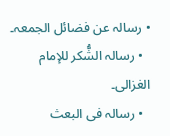• رسالہ عن فضائل الجمعہ۔
  • رسالہ الشُّكر للإمام الغزالی۔
  • رسالہ فی البعث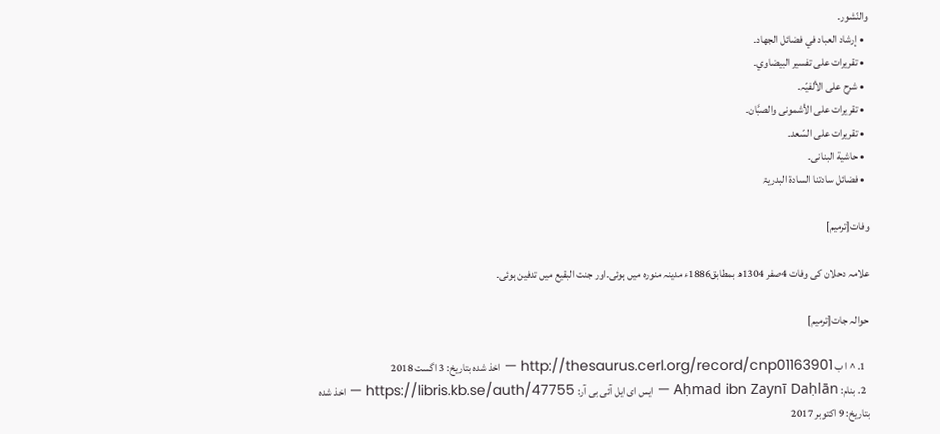والنّشور۔
  • إرشاد العباد في فضائل الجهاد۔
  • تقريرات على تفسير البيضاوي۔
  • شرح على الألفيّہ۔
  • تقريرات على الأشمونی والصبَّان۔
  • تقريرات على السّعد۔
  • حاشية البنانی۔
  • فضائل سادتنا السادۃ البدریۃ

وفات[ترمیم]

علامہ دحلان کی وفات 4صفر 1304ھ بمطابق1886ء مدینہ منورہ میں ہوئی۔اور جنت البقیع میں تدفین ہوئی۔

حوالہ جات[ترمیم]

  1. ^ ا ب http://thesaurus.cerl.org/record/cnp01163901 — اخذ شدہ بتاریخ: 3 اگست 2018
  2. بنام: Aḥmad ibn Zaynī Daḥlān — ایس ای ایل آئی بی آر: https://libris.kb.se/auth/47755 — اخذ شدہ بتاریخ: 9 اکتوبر 2017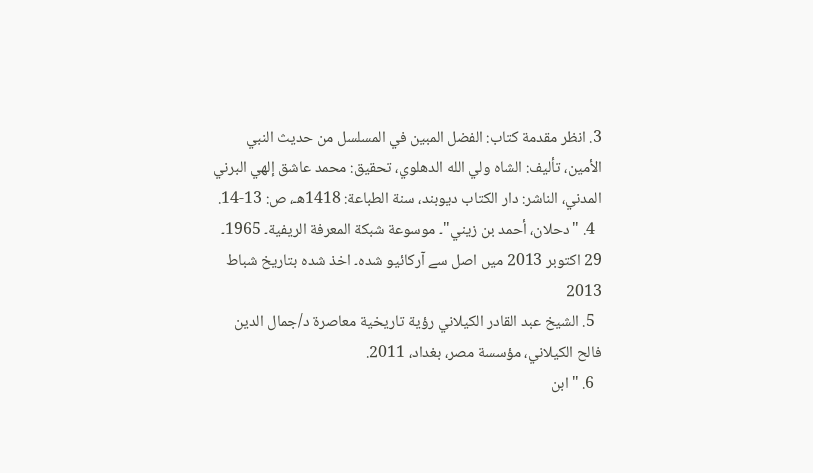3. انظر مقدمة كتاب: الفضل المبين في المسلسل من حديث النبي الأمين، تأليف: الشاه ولي الله الدهلوي، تحقيق: محمد عاشق إلهي البرني المدني، الناشر: دار الكتاب ديوبند، سنة الطباعة: 1418هـ، ص: 13-14.
  4. "دحلان، أحمد بن زيني"۔ موسوعة شبكة المعرفة الريفية۔ 1965۔ 29 اکتوبر 2013 میں اصل سے آرکائیو شدہ۔ اخذ شدہ بتاریخ شباط 2013
  5. الشيخ عبد القادر الكيلاني رؤية تاريخية معاصرة د/جمال الدين فالح الكيلاني، مؤسسة مصر، بغداد، 2011.
  6. "ابن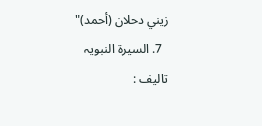زيني دحلان (أحمد)"
  7. السیرۃ النبویہ تالیف :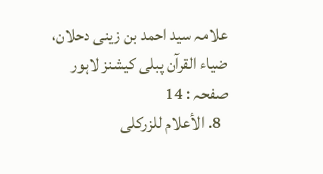علامہ سید احمد بن زینی دحلان، ضیاء القرآن پبلی کیشنز لاہور صفحہ : 14
  8. الأعلام للزركلی